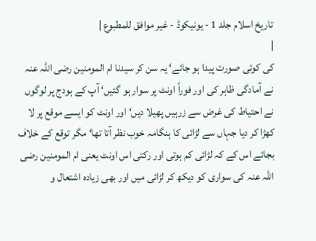تاریخ اسلام جلد 1 - یونیکوڈ - غیر موافق للمطبوع |
|
کی کوئی صورت پیدا ہو جائے‘ یہ سن کر سیدنا ام المومنین رضی اللہ عنہ نے آمادگی ظاہر کی اور فوراً اونٹ پر سوار ہو گئیں‘ آپ کے ہودج پر لوگوں نے احتیاط کی غرض سے زرہیں پھیلا دیں‘ اور اونٹ کو ایسے موقع پر لا کھڑا کر دیا جہاں سے لڑائی کا ہنگامہ خوب نظر آتا تھا‘ مگر توقع کے خلاف بجائے اس کے کہ لڑائی کم ہوتی اور رکتی اس اونٹ یعنی ام المومنین رضی اللہ عنہ کی سواری کو دیکھ کر لڑائی میں اور بھی زیادہ اشتعال و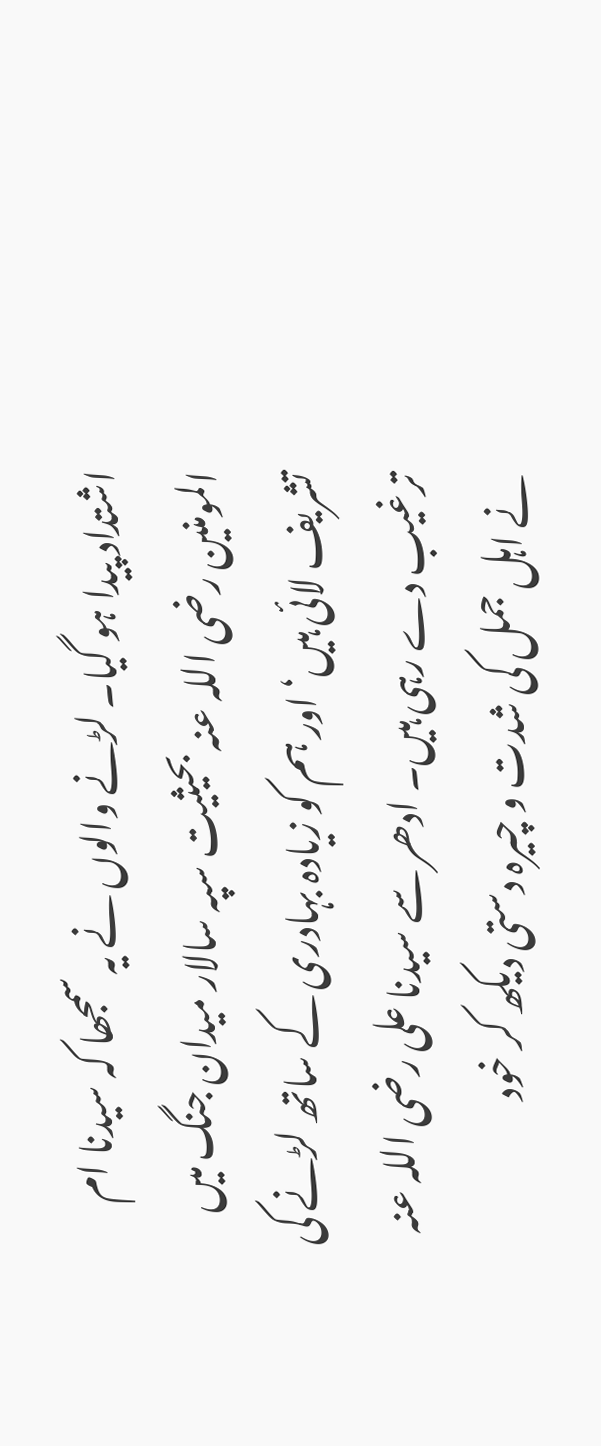اشتداد پیدا ہو گیا۔ لڑنے والوں نے یہ سمجھا کہ سیدنا ام المومنین رضی اللہ عنہ بحیثیت سپہ سالار میدان جنگ میں تشریف لائی ہیں‘ اور ہم کو زیادہ بہادری کے ساتھ لڑنے کی ترغیب دے رہی ہیں۔ ادھر سے سیدنا علی رضی اللہ عنہ نے اہل جمل کی شدت و چیرہ دستی دیکھ کر خود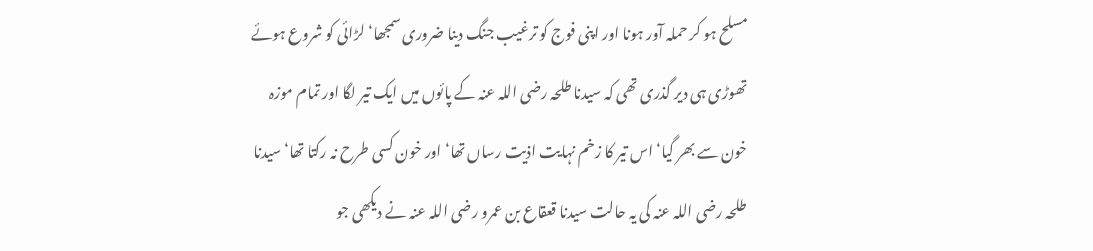مسلح ہو کر حملہ آور ہونا اور اپنی فوج کو ترغیب جنگ دینا ضروری سمجھا‘ لڑائی کو شروع ہوئے تھوڑی ہی دیر گذری تھی کہ سیدنا طلحہ رضی اللہ عنہ کے پائوں میں ایک تیر لگا اور تمام موزہ خون سے بھر گیا‘ اس تیر کا زخم نہایت اذیت رساں تھا‘ اور خون کسی طرح نہ رکتا تھا‘ سیدنا طلحہ رضی اللہ عنہ کی یہ حالت سیدنا قعقاع بن عمرو رضی اللہ عنہ نے دیکھی جو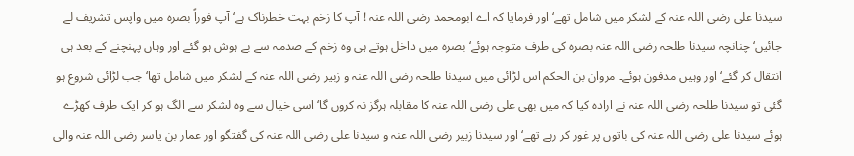سیدنا علی رضی اللہ عنہ کے لشکر میں شامل تھے‘ اور فرمایا کہ اے ابومحمد رضی اللہ عنہ ! آپ کا زخم بہت خطرناک ہے‘ آپ فوراً بصرہ میں واپس تشریف لے جائیں‘ چنانچہ سیدنا طلحہ رضی اللہ عنہ بصرہ کی طرف متوجہ ہوئے‘ بصرہ میں داخل ہوتے ہی وہ زخم کے صدمہ سے بے ہوش ہو گئے اور وہاں پہنچنے کے بعد ہی انتقال کر گئے‘ اور وہیں مدفون ہوئے۔ مروان بن الحکم اس لڑائی میں سیدنا طلحہ رضی اللہ عنہ و زبیر رضی اللہ عنہ کے لشکر میں شامل تھا‘ جب لڑائی شروع ہو گئی تو سیدنا طلحہ رضی اللہ عنہ نے ارادہ کیا کہ میں بھی علی رضی اللہ عنہ کا مقابلہ ہرگز نہ کروں گا‘ اسی خیال سے وہ لشکر سے الگ ہو کر ایک طرف کھڑے ہوئے سیدنا علی رضی اللہ عنہ کی باتوں پر غور کر رہے تھے‘ اور سیدنا زبیر رضی اللہ عنہ و سیدنا علی رضی اللہ عنہ کی گفتگو اور عمار بن یاسر رضی اللہ عنہ والی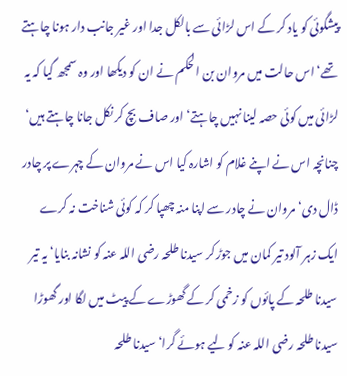پیشگوئی کو یاد کر کے اس لڑائی سے بالکل جدا اور غیر جانب دار ہونا چاہتے تھے‘ اس حالت میں مروان بن الحکم نے ان کو دیکھا اور وہ سمجھ گیا کہ یہ لڑائی میں کوئی حصہ لینا نہیں چاہتے‘ اور صاف بچ کر نکل جانا چاہتے ہیں‘ چنانچہ اس نے اپنے غلام کو اشارہ کیا اس نے مروان کے چہرے پر چادر ڈال دی‘ مروان نے چادر سے اپنا منہ چھپا کر کہ کوئی شناخت نہ کرے ایک زہر آلود تیر کمان میں جوڑ کر سیدنا طلحہ رضی اللہ عنہ کو نشانہ بنایا‘ یہ تیر سیدنا طلحہ کے پائوں کو زخمی کر کے گھوڑے کے پیٹ میں لگا اور گھوڑا سیدنا طلحہ رضی اللہ عنہ کو لیے ہوئے گرا‘ سیدنا طلحہ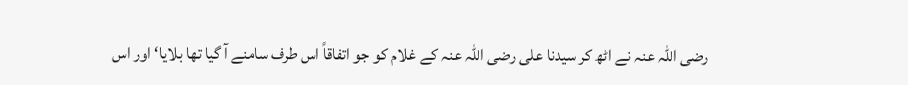رضی اللہ عنہ نے اٹھ کر سیدنا علی رضی اللہ عنہ کے غلام کو جو اتفاقاً اس طرف سامنے آ گیا تھا بلایا‘ اور اس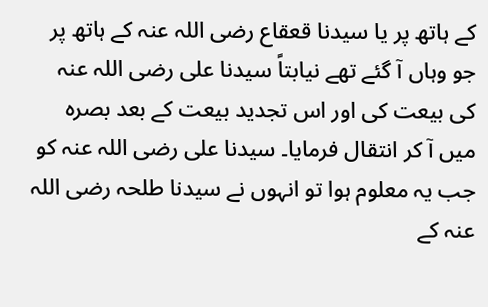کے ہاتھ پر یا سیدنا قعقاع رضی اللہ عنہ کے ہاتھ پر جو وہاں آ گئے تھے نیابتاً سیدنا علی رضی اللہ عنہ کی بیعت کی اور اس تجدید بیعت کے بعد بصرہ میں آ کر انتقال فرمایا۔ سیدنا علی رضی اللہ عنہ کو جب یہ معلوم ہوا تو انہوں نے سیدنا طلحہ رضی اللہ عنہ کے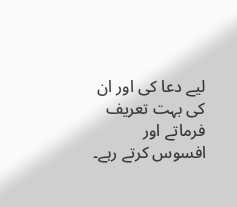لیے دعا کی اور ان کی بہت تعریف فرماتے اور افسوس کرتے رہے۔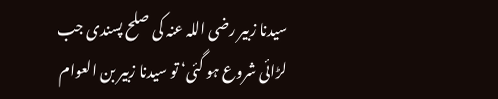سیدنا زبیر رضی اللہ عنہ کی صلح پسندی جب لڑائی شروع ہو گئی‘ تو سیدنا زبیر بن العوام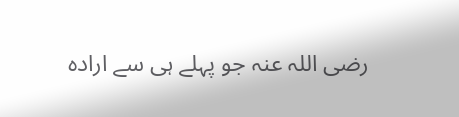رضی اللہ عنہ جو پہلے ہی سے ارادہ